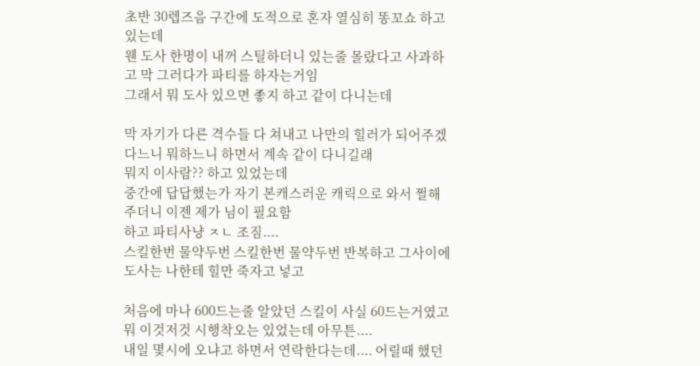초반 30렙즈음 구간에 도적으로 혼자 열심히 똥꼬쇼 하고 있는데
웬 도사 한명이 내꺼 스틸하더니 있는줄 몰랐다고 사과하고 막 그러다가 파티를 하자는거임
그래서 뭐 도사 있으면 좋지 하고 같이 다니는데

막 자기가 다른 격수들 다 쳐내고 나만의 힐러가 되어주겠다느니 뭐하느니 하면서 계속 같이 다니길래
뭐지 이사람?? 하고 있었는데
중간에 답답했는가 자기 본캐스러운 캐릭으로 와서 쩔해주더니 이젠 제가 님이 필요함
하고 파티사냥 ㅈㄴ 조짐....
스킬한번 물약두번 스킬한번 물약두번 반복하고 그사이에 도사는 나한테 힐만 죽자고 넣고

처음에 마나 600드는줄 알았던 스킬이 사실 60드는거였고 뭐 이것저것 시행착오는 있었는데 아무튼....
내일 몇시에 오냐고 하면서 연락한다는데.... 어릴때 했던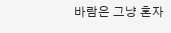바람은 그냥 혼자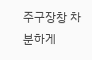주구장창 차분하게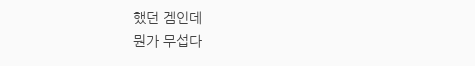했던 겜인데
뭔가 무섭다